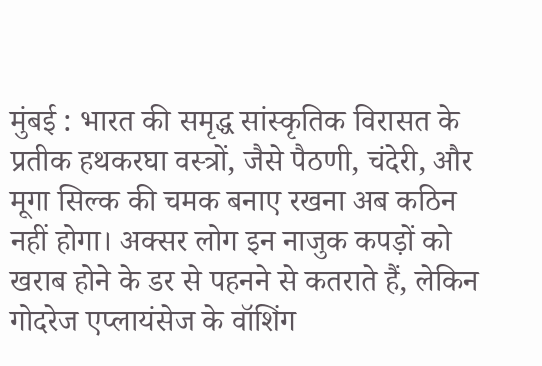मुंबई : भारत की समृद्ध सांस्कृतिक विरासत के प्रतीक हथकरघा वस्त्रों, जैसे पैठणी, चंदेरी, और मूगा सिल्क की चमक बनाए रखना अब कठिन नहीं होगा। अक्सर लोग इन नाजुक कपड़ों को खराब होने के डर से पहनने से कतराते हैं, लेकिन गोदरेज एप्लायंसेज के वॉशिंग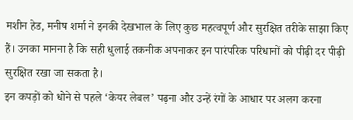मशीन हेड, मनीष शर्मा ने इनकी देखभाल के लिए कुछ महत्वपूर्ण और सुरक्षित तरीके साझा किए हैं। उनका मानना है कि सही धुलाई तकनीक अपनाकर इन पारंपरिक परिधानों को पीढ़ी दर पीढ़ी सुरक्षित रखा जा सकता है।
इन कपड़ों को धोने से पहले ‘केयर लेबल’ पढ़ना और उन्हें रंगों के आधार पर अलग करना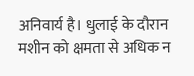अनिवार्य है। धुलाई के दौरान मशीन को क्षमता से अधिक न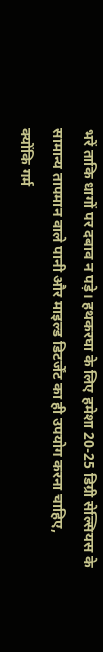भरें ताकि धागों पर दबाव न पड़े। हथकरघा के लिए हमेशा 20-25 डिग्री सेल्सियस के सामान्य तापमान वाले पानी और माइल्ड डिटर्जेंट का ही उपयोग करना चाहिए, क्योंकि गर्म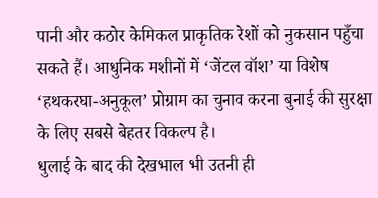पानी और कठोर केमिकल प्राकृतिक रेशों को नुकसान पहुँचा सकते हैं। आधुनिक मशीनों में ‘जेंटल वॉश’ या विशेष ‘हथकरघा-अनुकूल’ प्रोग्राम का चुनाव करना बुनाई की सुरक्षा के लिए सबसे बेहतर विकल्प है।
धुलाई के बाद की देखभाल भी उतनी ही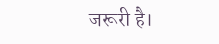जरूरी है।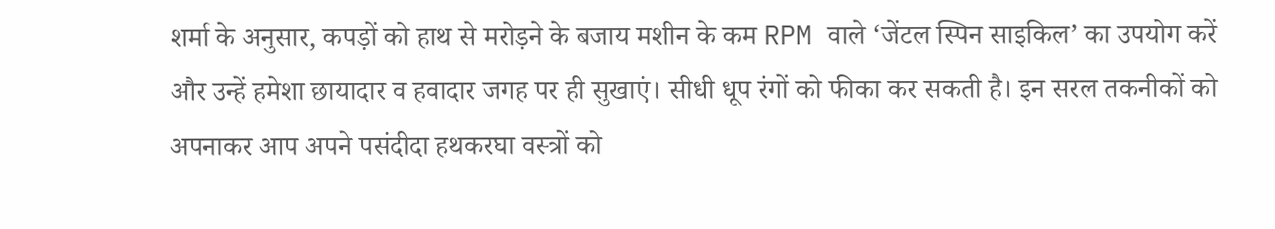शर्मा के अनुसार, कपड़ों को हाथ से मरोड़ने के बजाय मशीन के कम RPM वाले ‘जेंटल स्पिन साइकिल’ का उपयोग करें और उन्हें हमेशा छायादार व हवादार जगह पर ही सुखाएं। सीधी धूप रंगों को फीका कर सकती है। इन सरल तकनीकों को अपनाकर आप अपने पसंदीदा हथकरघा वस्त्रों को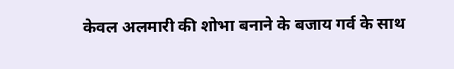केवल अलमारी की शोभा बनाने के बजाय गर्व के साथ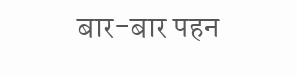बार-बार पहन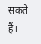सकते हैं।